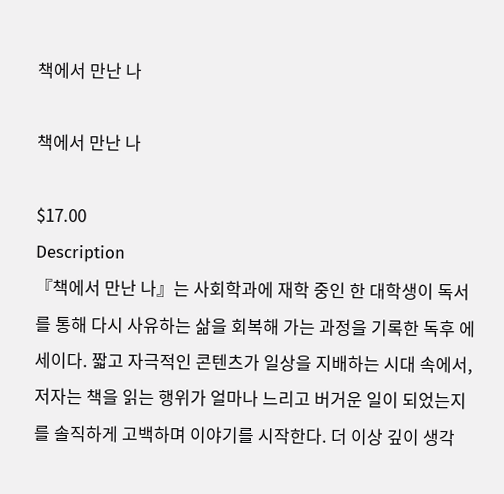책에서 만난 나

책에서 만난 나

$17.00
Description
『책에서 만난 나』는 사회학과에 재학 중인 한 대학생이 독서를 통해 다시 사유하는 삶을 회복해 가는 과정을 기록한 독후 에세이다. 짧고 자극적인 콘텐츠가 일상을 지배하는 시대 속에서, 저자는 책을 읽는 행위가 얼마나 느리고 버거운 일이 되었는지를 솔직하게 고백하며 이야기를 시작한다. 더 이상 깊이 생각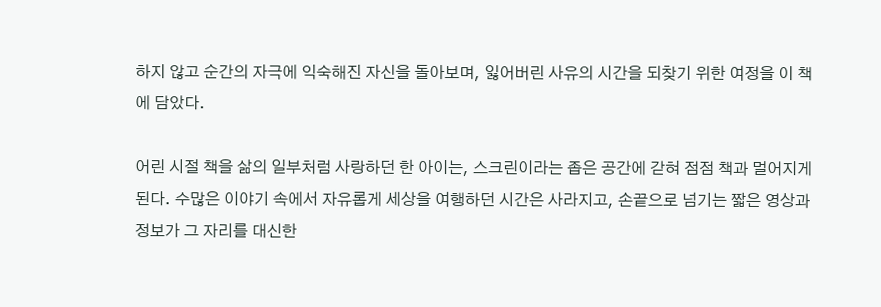하지 않고 순간의 자극에 익숙해진 자신을 돌아보며, 잃어버린 사유의 시간을 되찾기 위한 여정을 이 책에 담았다.

어린 시절 책을 삶의 일부처럼 사랑하던 한 아이는, 스크린이라는 좁은 공간에 갇혀 점점 책과 멀어지게 된다. 수많은 이야기 속에서 자유롭게 세상을 여행하던 시간은 사라지고, 손끝으로 넘기는 짧은 영상과 정보가 그 자리를 대신한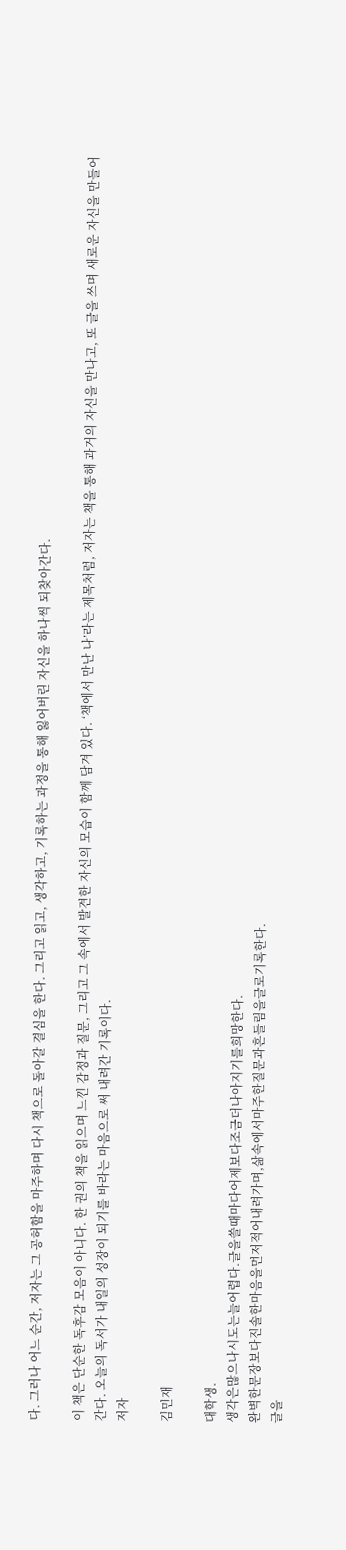다. 그러나 어느 순간, 저자는 그 공허함을 마주하며 다시 책으로 돌아갈 결심을 한다. 그리고 읽고, 생각하고, 기록하는 과정을 통해 잃어버린 자신을 하나씩 되찾아간다.

이 책은 단순한 독후감 모음이 아니다. 한 권의 책을 읽으며 느낀 감정과 질문, 그리고 그 속에서 발견한 자신의 모습이 함께 담겨 있다. ‘책에서 만난 나’라는 제목처럼, 저자는 책을 통해 과거의 자신을 만나고, 또 글을 쓰며 새로운 자신을 만들어 간다. 오늘의 독서가 내일의 성장이 되기를 바라는 마음으로 써 내려간 기록이다.
저자

김민재

대학생.
생각은많으나시도는늘어렵다.글을쓸때마다어제보다조금더나아지기를희망한다.
완벽한문장보다진솔한마음을먼저적어내려가며,삶속에서마주한질문과흔들림을글로기록한다.
글을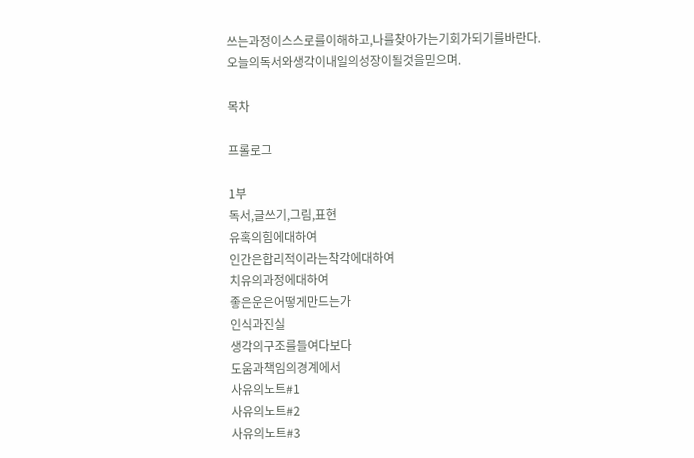쓰는과정이스스로를이해하고,나를찾아가는기회가되기를바란다.
오늘의독서와생각이내일의성장이될것을믿으며.

목차

프롤로그

1부
독서,글쓰기,그림,표현
유혹의힘에대하여
인간은합리적이라는착각에대하여
치유의과정에대하여
좋은운은어떻게만드는가
인식과진실
생각의구조를들여다보다
도움과책임의경계에서
사유의노트#1
사유의노트#2
사유의노트#3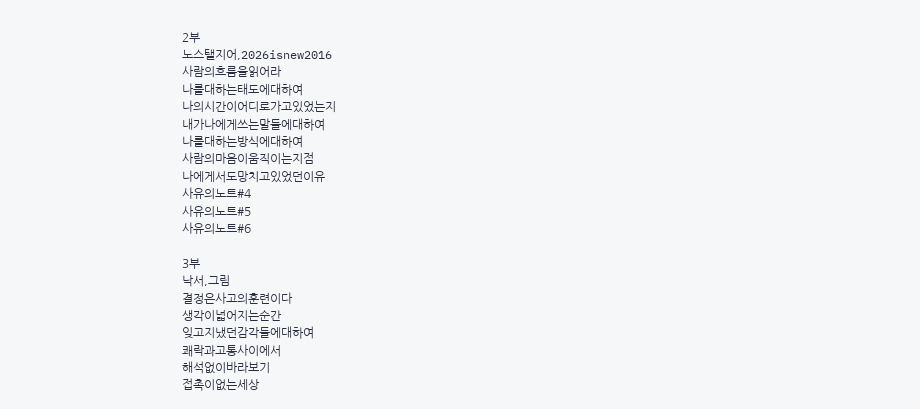2부
노스탤지어,2026isnew2016
사람의흐름을읽어라
나를대하는태도에대하여
나의시간이어디로가고있었는지
내가나에게쓰는말들에대하여
나를대하는방식에대하여
사람의마음이움직이는지점
나에게서도망치고있었던이유
사유의노트#4
사유의노트#5
사유의노트#6

3부
낙서,그림
결정은사고의훈련이다
생각이넓어지는순간
잊고지냈던감각들에대하여
쾌락과고통사이에서
해석없이바라보기
접촉이없는세상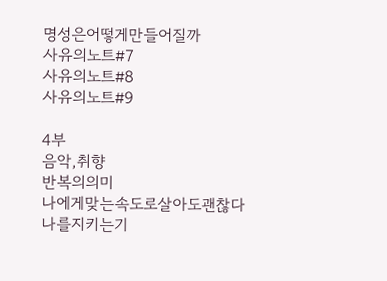명성은어떻게만들어질까
사유의노트#7
사유의노트#8
사유의노트#9

4부
음악,취향
반복의의미
나에게맞는속도로살아도괜찮다
나를지키는기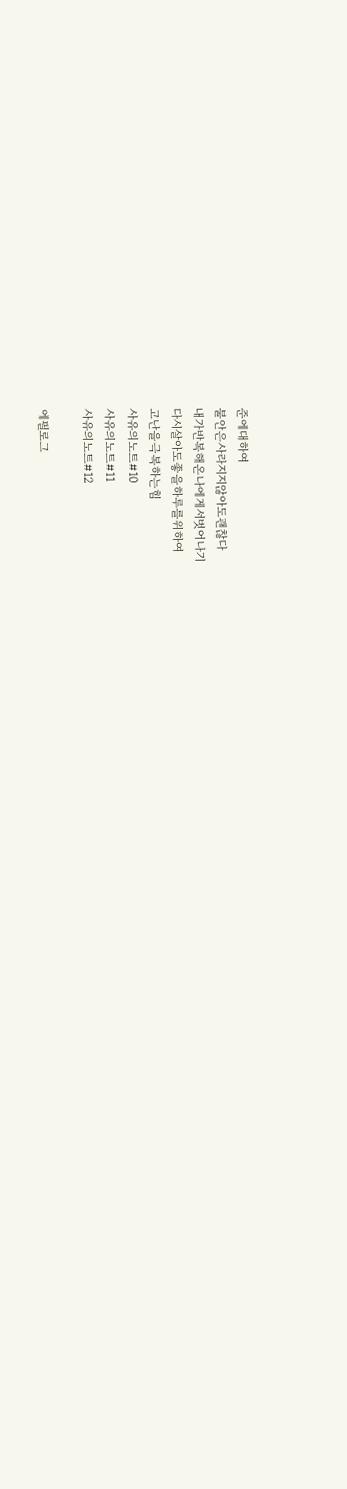준에대하여
불안은사라지지않아도괜찮다
내가반복해온나에게서벗어나기
다시살아도좋을하루를위하여
고난을극복하는힘
사유의노트#10
사유의노트#11
사유의노트#12

에필로그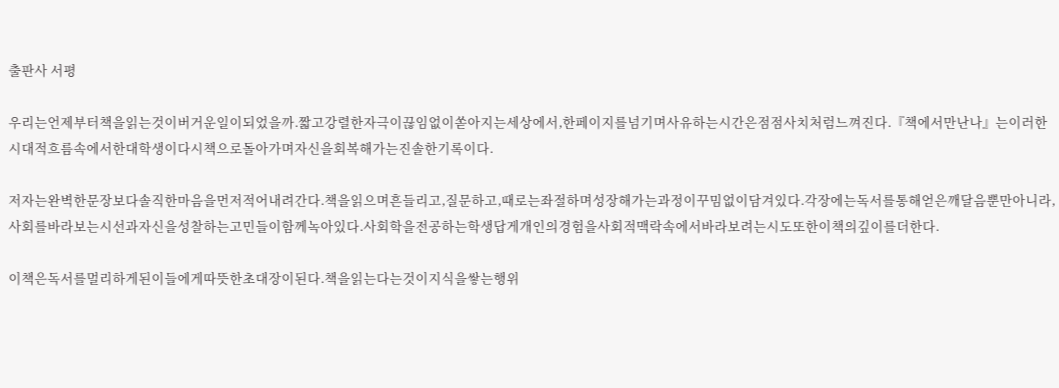출판사 서평

우리는언제부터책을읽는것이버거운일이되었을까.짧고강렬한자극이끊임없이쏟아지는세상에서,한페이지를넘기며사유하는시간은점점사치처럼느껴진다.『책에서만난나』는이러한시대적흐름속에서한대학생이다시책으로돌아가며자신을회복해가는진솔한기록이다.

저자는완벽한문장보다솔직한마음을먼저적어내려간다.책을읽으며흔들리고,질문하고,때로는좌절하며성장해가는과정이꾸밈없이담겨있다.각장에는독서를통해얻은깨달음뿐만아니라,사회를바라보는시선과자신을성찰하는고민들이함께녹아있다.사회학을전공하는학생답게개인의경험을사회적맥락속에서바라보려는시도또한이책의깊이를더한다.

이책은독서를멀리하게된이들에게따뜻한초대장이된다.책을읽는다는것이지식을쌓는행위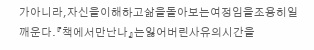가아니라,자신을이해하고삶을돌아보는여정임을조용히일깨운다.『책에서만난나』는잃어버린사유의시간을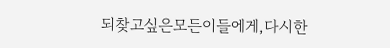되찾고싶은모든이들에게,다시한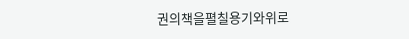권의책을펼칠용기와위로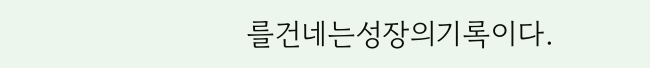를건네는성장의기록이다.